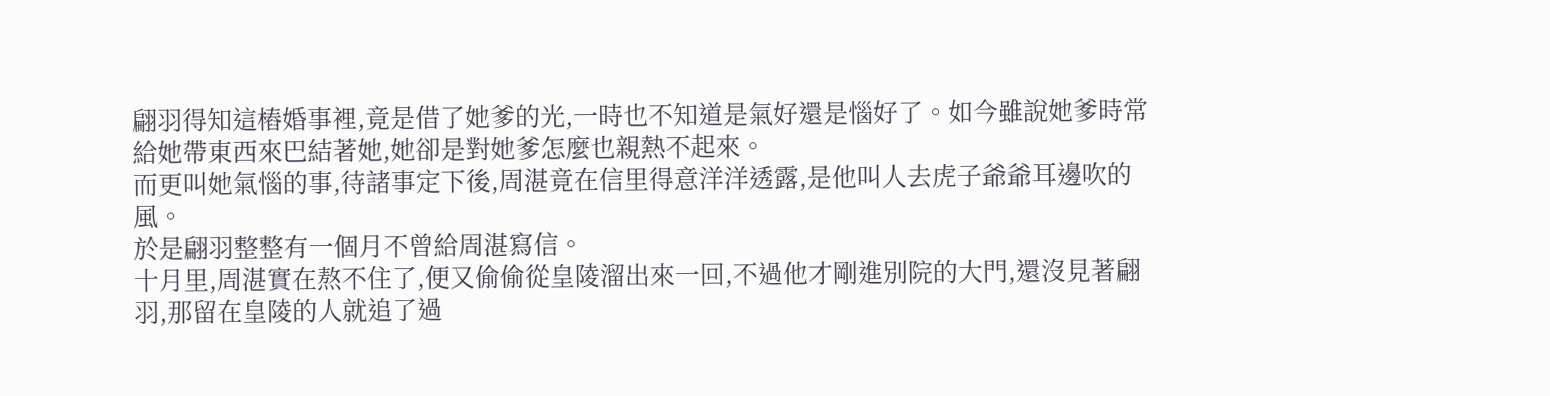翩羽得知這樁婚事裡,竟是借了她爹的光,一時也不知道是氣好還是惱好了。如今雖說她爹時常給她帶東西來巴結著她,她卻是對她爹怎麼也親熱不起來。
而更叫她氣惱的事,待諸事定下後,周湛竟在信里得意洋洋透露,是他叫人去虎子爺爺耳邊吹的風。
於是翩羽整整有一個月不曾給周湛寫信。
十月里,周湛實在熬不住了,便又偷偷從皇陵溜出來一回,不過他才剛進別院的大門,還沒見著翩羽,那留在皇陵的人就追了過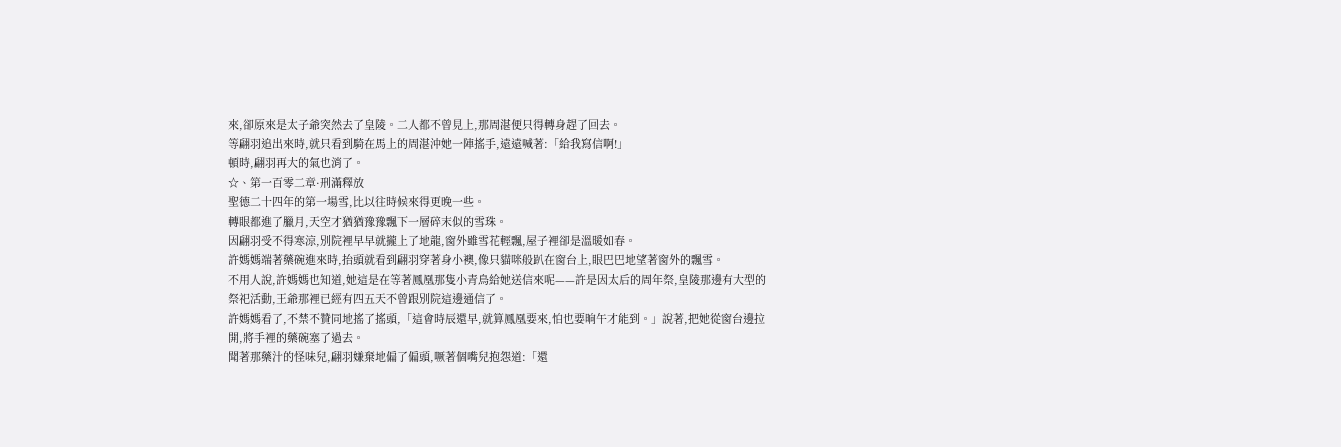來,卻原來是太子爺突然去了皇陵。二人都不曾見上,那周湛便只得轉身趕了回去。
等翩羽追出來時,就只看到騎在馬上的周湛沖她一陣搖手,遠遠喊著:「給我寫信啊!」
頓時,翩羽再大的氣也消了。
☆、第一百零二章·刑滿釋放
聖德二十四年的第一場雪,比以往時候來得更晚一些。
轉眼都進了臘月,天空才猶猶豫豫飄下一層碎末似的雪珠。
因翩羽受不得寒涼,別院裡早早就攏上了地龍,窗外雖雪花輕飄,屋子裡卻是溫暖如春。
許媽媽端著藥碗進來時,抬頭就看到翩羽穿著身小襖,像只貓咪般趴在窗台上,眼巴巴地望著窗外的飄雪。
不用人說,許媽媽也知道,她這是在等著鳳凰那隻小青鳥給她送信來呢——許是因太后的周年祭,皇陵那邊有大型的祭祀活動,王爺那裡已經有四五天不曾跟別院這邊通信了。
許媽媽看了,不禁不贊同地搖了搖頭,「這會時辰還早,就算鳳凰要來,怕也要晌午才能到。」說著,把她從窗台邊拉開,將手裡的藥碗塞了過去。
聞著那藥汁的怪味兒,翩羽嫌棄地偏了偏頭,噘著個嘴兒抱怨道:「還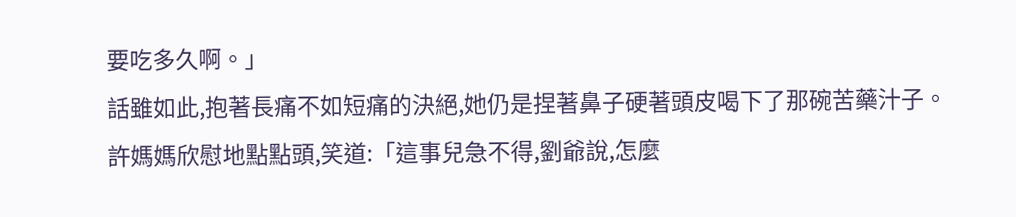要吃多久啊。」
話雖如此,抱著長痛不如短痛的決絕,她仍是捏著鼻子硬著頭皮喝下了那碗苦藥汁子。
許媽媽欣慰地點點頭,笑道:「這事兒急不得,劉爺說,怎麼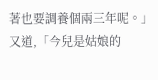著也要調養個兩三年呢。」又道,「今兒是姑娘的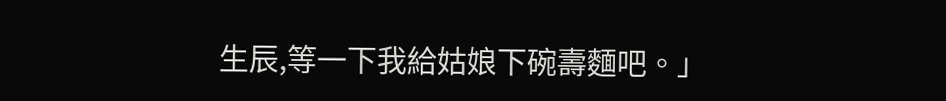生辰,等一下我給姑娘下碗壽麵吧。」